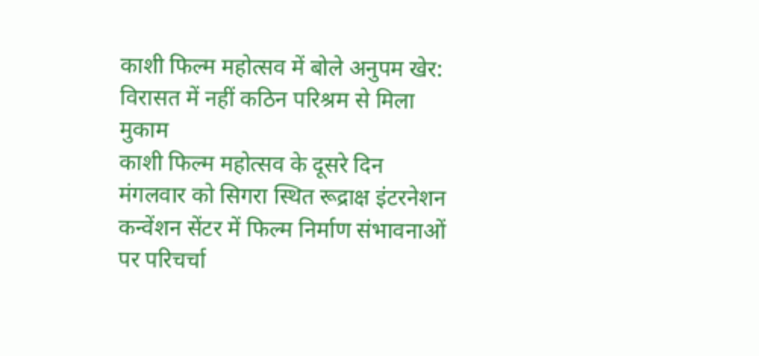काशी फिल्म महोत्सव में बोले अनुपम खेर: विरासत में नहीं कठिन परिश्रम से मिला मुकाम
काशी फिल्म महोत्सव के दूसरे दिन मंगलवार को सिगरा स्थित रूद्राक्ष इंटरनेशन कन्वेंशन सेंटर में फिल्म निर्माण संभावनाओं पर परिचर्चा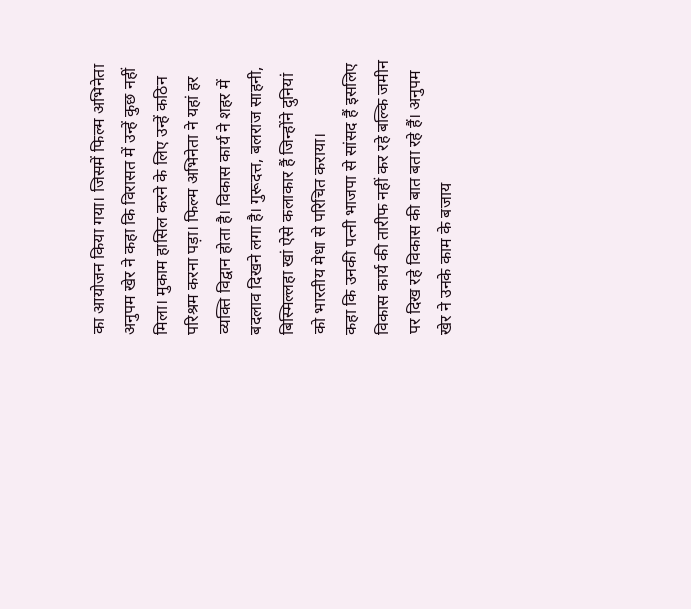का आयोजन किया गया। जिसमें फिल्म अभिनेता अनुपम खेर ने कहा कि विरासत में उन्हें कुछ नहीं मिला। मुकाम हासिल करने के लिए उन्हें कठिन परिश्रम करना पड़ा। फिल्म अभिनेता ने यहां हर व्यक्ति विद्वान होता है। विकास कार्य ने शहर में बदलाव दिखने लगा है। गुरूदत्त, बलराज साहनी, बिस्मिल्लहा खां ऐसे कलाकार हैं जिन्होंने दुनियां को भारतीय मेधा से परिचित कराया।
कहा कि उनकी पत्नी भाजपा से सांसद हैं इसलिए विकास कार्य की तारीफ नहीं कर रहे बल्कि जमीन पर दिख रहे विकास की बात बता रहे हैं। अनुपम खेर ने उनके काम के बजाय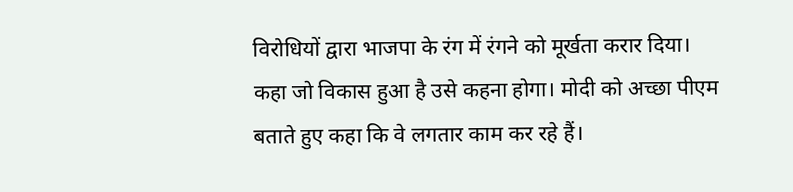विरोधियों द्वारा भाजपा के रंग में रंगने को मूर्खता करार दिया।
कहा जो विकास हुआ है उसे कहना होगा। मोदी को अच्छा पीएम बताते हुए कहा कि वे लगतार काम कर रहे हैं।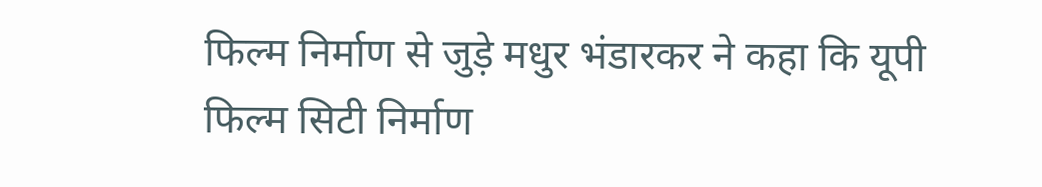फिल्म निर्माण से जुड़े मधुर भंडारकर ने कहा कि यूपी फिल्म सिटी निर्माण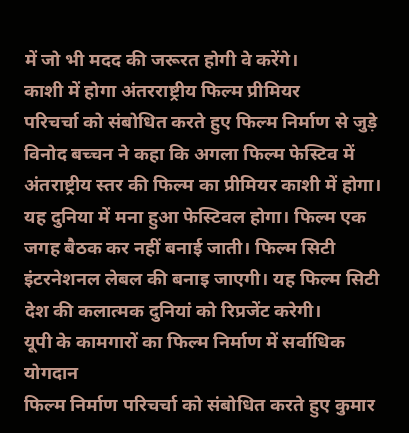में जो भी मदद की जरूरत होगी वे करेंगे।
काशी में होगा अंतरराष्ट्रीय फिल्म प्रीमियर
परिचर्चा को संबोधित करते हुए फिल्म निर्माण से जुड़े विनोद बच्चन ने कहा कि अगला फिल्म फेस्टिव में अंतराष्ट्रीय स्तर की फिल्म का प्रीमियर काशी में होगा। यह दुनिया में मना हुआ फेस्टिवल होगा। फिल्म एक जगह बैठक कर नहीं बनाई जाती। फिल्म सिटी इंटरनेशनल लेबल की बनाइ जाएगी। यह फिल्म सिटी देश की कलात्मक दुनियां को रिप्रजेंट करेगी।
यूपी के कामगारों का फिल्म निर्माण में सर्वाधिक योगदान
फिल्म निर्माण परिचर्चा को संबोधित करते हुए कुमार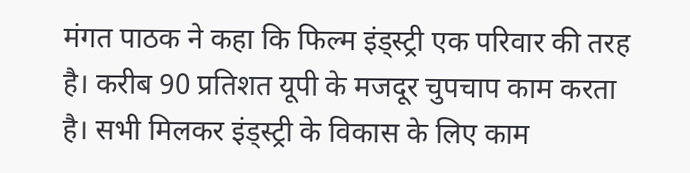मंगत पाठक ने कहा कि फिल्म इंड्स्ट्री एक परिवार की तरह है। करीब 90 प्रतिशत यूपी के मजदूर चुपचाप काम करता है। सभी मिलकर इंड्स्ट्री के विकास के लिए काम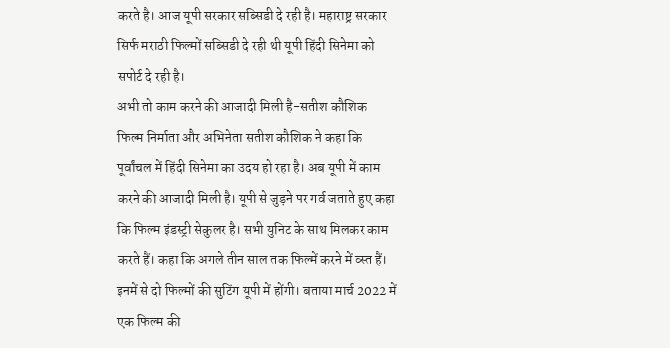करते है। आज यूपी सरकार सब्सिडी दे रही है। महाराष्ट्र सरकार सिर्फ मराठी फिल्मों सब्सिडी दे रही थी यूपी हिंदी सिनेमा को सपोर्ट दे रही है।
अभी तो काम करने की आजादी मिली है-सतीश कौशिक
फिल्म निर्माता और अभिनेता सतीश कौशिक ने कहा कि पूर्वांचल में हिंदी सिनेमा का उदय हो रहा है। अब यूपी में काम करने की आजादी मिली है। यूपी से जुड़ने पर गर्व जताते हुए कहा कि फिल्म इंडस्ट्री सेकुलर है। सभी युनिट के साथ मिलकर काम करते हैं। कहा कि अगले तीन साल तक फिल्में करने में व्स्त हैं। इनमें से दो फिल्मों की सुटिंग यूपी में होंगी। बताया मार्च 2022 में एक फिल्म की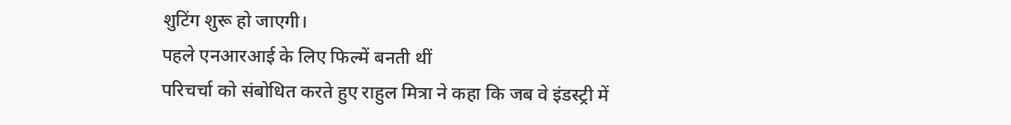शुटिंग शुरू हो जाएगी।
पहले एनआरआई के लिए फिल्में बनती थीं
परिचर्चा को संबोधित करते हुए राहुल मित्रा ने कहा कि जब वे इंडस्ट्री में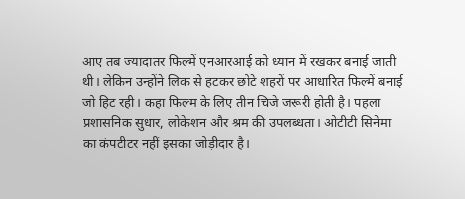आए तब ज्यादातर फिल्में एनआरआई को ध्यान में रखकर बनाई जाती थी। लेकिन उन्होंने लिक से हटकर छोटे शहरों पर आधारित फिल्में बनाई जो हिट रही। कहा फिल्म के लिए तीन चिजे जरूरी होती है। पहला प्रशासनिक सुधार, लोकेशन और श्रम की उपलब्धता। ओटीटी सिनेमा का कंपटीटर नहीं इसका जोड़ीदार है।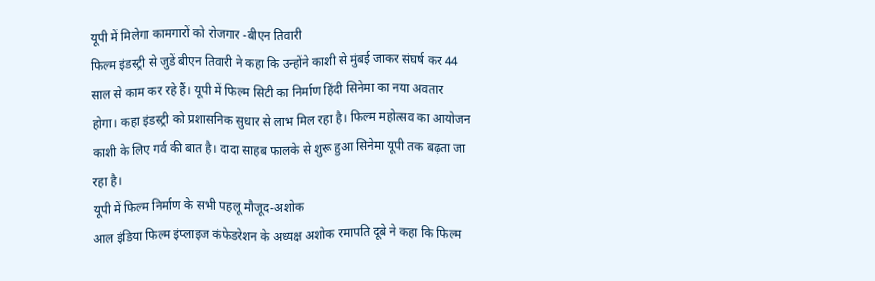यूपी में मिलेगा कामगारों को रोजगार -बीएन तिवारी
फिल्म इंडस्ट्री से जुडें बीएन तिवारी ने कहा कि उन्होंने काशी से मुंबई जाकर संघर्ष कर 44 साल से काम कर रहे हैं। यूपी में फिल्म सिटी का निर्माण हिंदी सिनेमा का नया अवतार होगा। कहा इंडस्ट्री को प्रशासनिक सुधार से लाभ मिल रहा है। फिल्म महोत्सव का आयोजन काशी के लिए गर्व की बात है। दादा साहब फालके से शुरू हुआ सिनेमा यूपी तक बढ़ता जा रहा है।
यूपी में फिल्म निर्माण के सभी पहलू मौजूद-अशोक
आल इंडिया फिल्म इंप्लाइज कंफेडरेशन के अध्यक्ष अशोक रमापति दूबे ने कहा कि फिल्म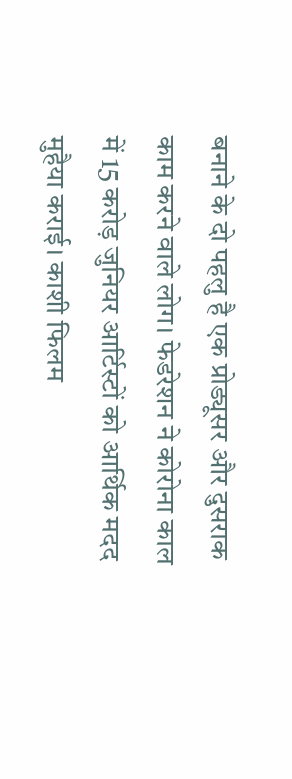बनाने के दो पहलु है एक प्रोड्यूसर और दुसराक काम करने वाले लोग। फेडरेशन ने कोरोना काल में 15 करोड़ जुनियर आर्टिस्टों को आर्थिक मदद मुहैया कराई। काशी फिलम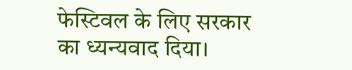फेस्टिवल के लिए सरकार का ध्यन्यवाद दिया।